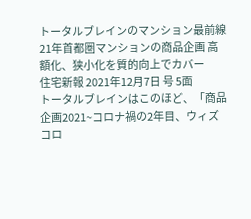トータルブレインのマンション最前線 21年首都圏マンションの商品企画 高額化、狭小化を質的向上でカバー
住宅新報 2021年12月7日 号 5面
トータルブレインはこのほど、「商品企画2021~コロナ禍の2年目、ウィズコロ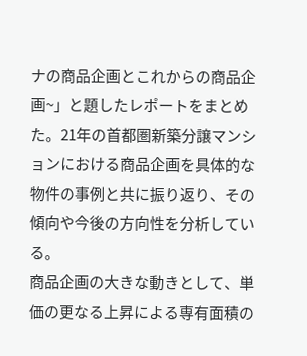ナの商品企画とこれからの商品企画~」と題したレポートをまとめた。21年の首都圏新築分譲マンションにおける商品企画を具体的な物件の事例と共に振り返り、その傾向や今後の方向性を分析している。
商品企画の大きな動きとして、単価の更なる上昇による専有面積の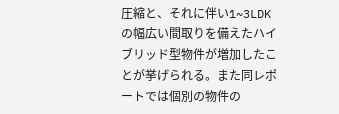圧縮と、それに伴い1~3LDKの幅広い間取りを備えたハイブリッド型物件が増加したことが挙げられる。また同レポートでは個別の物件の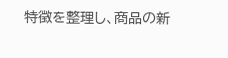特徴を整理し、商品の新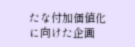たな付加価値化に向けた企画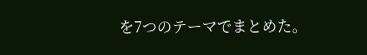を7つのテーマでまとめた。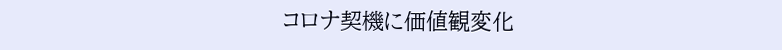コロナ契機に価値観変化